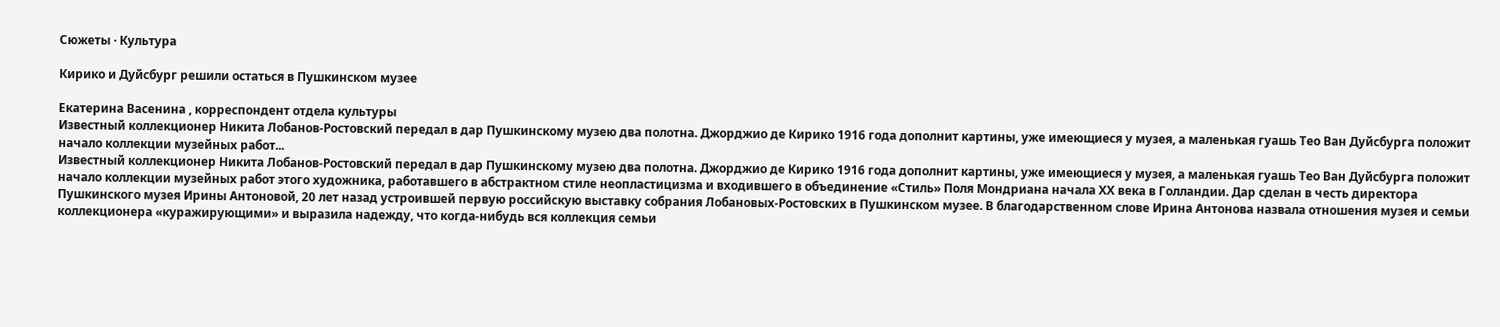Сюжеты · Культура

Кирико и Дуйсбург решили остаться в Пушкинском музее

Екатерина Васенина , корреспондент отдела культуры
Известный коллекционер Никита Лобанов-Ростовский передал в дар Пушкинскому музею два полотна. Джорджио де Кирико 1916 года дополнит картины, уже имеющиеся у музея, а маленькая гуашь Тео Ван Дуйсбурга положит начало коллекции музейных работ...
Известный коллекционер Никита Лобанов-Ростовский передал в дар Пушкинскому музею два полотна. Джорджио де Кирико 1916 года дополнит картины, уже имеющиеся у музея, а маленькая гуашь Тео Ван Дуйсбурга положит начало коллекции музейных работ этого художника, работавшего в абстрактном стиле неопластицизма и входившего в объединение «Стиль» Поля Мондриана начала ХХ века в Голландии. Дар сделан в честь директора Пушкинского музея Ирины Антоновой, 20 лет назад устроившей первую российскую выставку собрания Лобановых-Ростовских в Пушкинском музее. В благодарственном слове Ирина Антонова назвала отношения музея и семьи коллекционера «куражирующими» и выразила надежду, что когда-нибудь вся коллекция семьи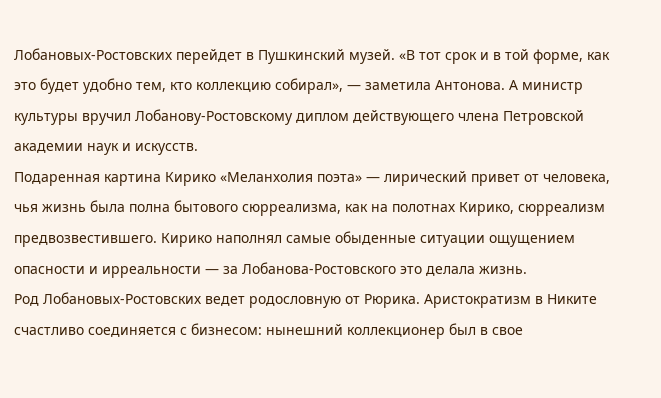Лобановых-Ростовских перейдет в Пушкинский музей. «В тот срок и в той форме, как это будет удобно тем, кто коллекцию собирал», — заметила Антонова. А министр культуры вручил Лобанову-Ростовскому диплом действующего члена Петровской академии наук и искусств.
Подаренная картина Кирико «Меланхолия поэта» — лирический привет от человека, чья жизнь была полна бытового сюрреализма, как на полотнах Кирико, сюрреализм предвозвестившего. Кирико наполнял самые обыденные ситуации ощущением опасности и ирреальности — за Лобанова-Ростовского это делала жизнь.
Род Лобановых-Ростовских ведет родословную от Рюрика. Аристократизм в Никите счастливо соединяется с бизнесом: нынешний коллекционер был в свое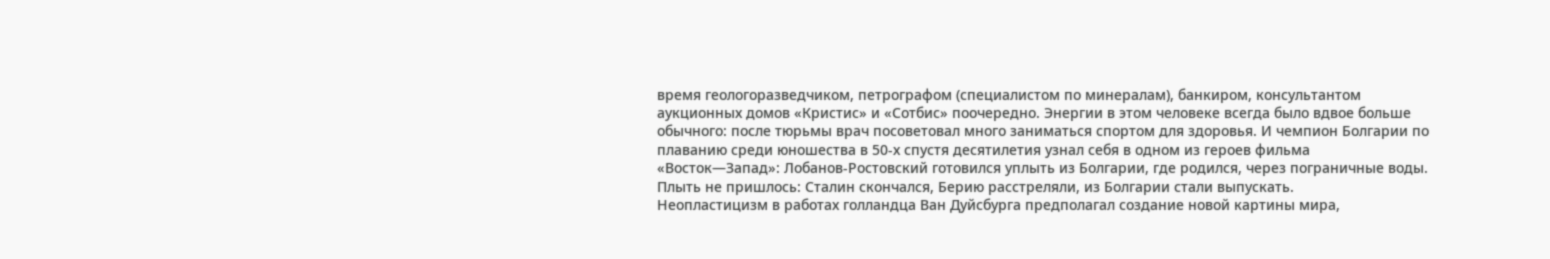время геологоразведчиком, петрографом (специалистом по минералам), банкиром, консультантом аукционных домов «Кристис» и «Сотбис» поочередно. Энергии в этом человеке всегда было вдвое больше обычного: после тюрьмы врач посоветовал много заниматься спортом для здоровья. И чемпион Болгарии по плаванию среди юношества в 50-х спустя десятилетия узнал себя в одном из героев фильма «Восток—Запад»: Лобанов-Ростовский готовился уплыть из Болгарии, где родился, через пограничные воды. Плыть не пришлось: Сталин скончался, Берию расстреляли, из Болгарии стали выпускать.
Неопластицизм в работах голландца Ван Дуйсбурга предполагал создание новой картины мира,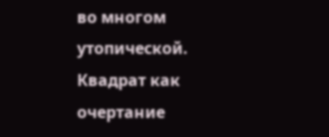во многом утопической. Квадрат как очертание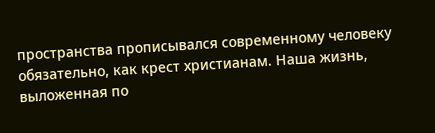пространства прописывался современному человеку обязательно, как крест христианам. Наша жизнь, выложенная по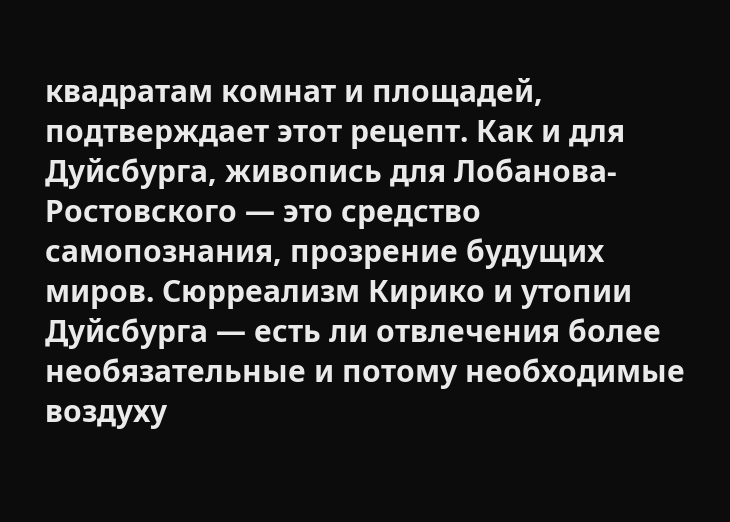квадратам комнат и площадей, подтверждает этот рецепт. Как и для Дуйсбурга, живопись для Лобанова-Ростовского — это средство самопознания, прозрение будущих миров. Сюрреализм Кирико и утопии Дуйсбурга — есть ли отвлечения более необязательные и потому необходимые воздуху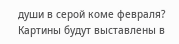души в серой коме февраля?
Картины будут выставлены в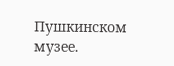Пушкинском музее.